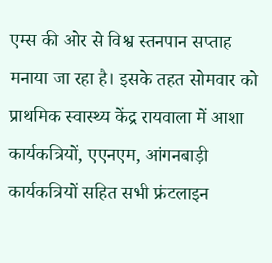एम्स की ओर से विश्व स्तनपान सप्ताह मनाया जा रहा है। इसके तहत सोमवार को प्राथमिक स्वास्थ्य केंद्र रायवाला में आशा कार्यकत्रियों, एएनएम, आंगनबाड़ी कार्यकत्रियों सहित सभी फ्रंटलाइन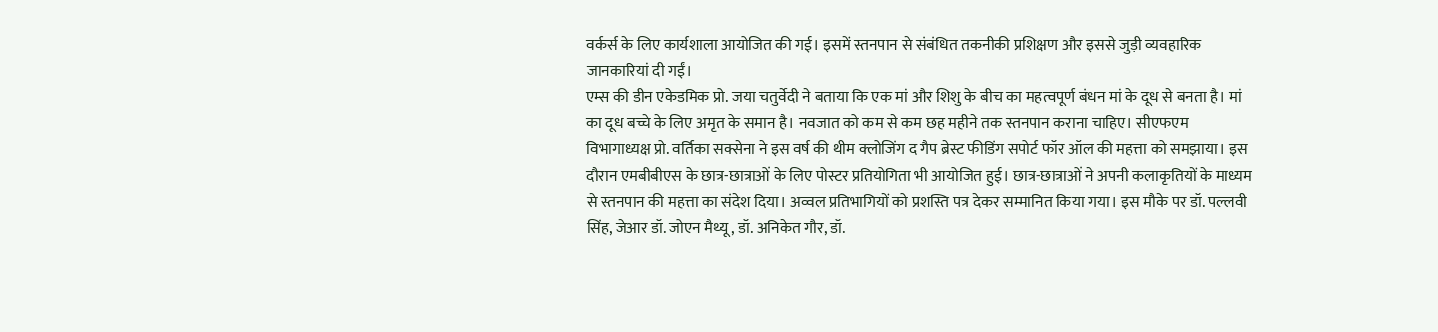वर्कर्स के लिए कार्यशाला आयोजित की गई। इसमें स्तनपान से संबंधित तकनीकी प्रशिक्षण और इससे जुड़ी व्यवहारिक जानकारियां दी गईं।
एम्स की डीन एकेडमिक प्रो. जया चतुर्वेदी ने बताया कि एक मां और शिशु के बीच का महत्वपूर्ण बंधन मां के दूध से बनता है। मां का दूध बच्चे के लिए अमृत के समान है। नवजात को कम से कम छह महीने तक स्तनपान कराना चाहिए। सीएफएम विभागाध्यक्ष प्रो. वर्तिका सक्सेना ने इस वर्ष की थीम क्लोजिंग द गैप ब्रेस्ट फीडिंग सपोर्ट फॉर ऑल की महत्ता को समझाया। इस दौरान एमबीबीएस के छात्र-छात्राओं के लिए पोस्टर प्रतियोगिता भी आयोजित हुई। छात्र-छात्राओं ने अपनी कलाकृतियों के माध्यम से स्तनपान की महत्ता का संदेश दिया। अव्वल प्रतिभागियों को प्रशस्ति पत्र देकर सम्मानित किया गया। इस मौके पर डॉ. पल्लवी सिंह, जेआर डॉ. जोएन मैथ्यू, डॉ. अनिकेत गौर, डॉ.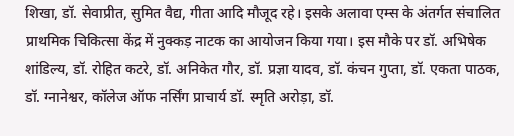शिखा, डॉ. सेवाप्रीत, सुमित वैद्य, गीता आदि मौजूद रहे। इसके अलावा एम्स के अंतर्गत संचालित प्राथमिक चिकित्सा केंद्र में नुक्कड़ नाटक का आयोजन किया गया। इस मौके पर डॉ. अभिषेक शांडिल्य, डॉ. रोहित कटरे, डॉ. अनिकेत गौर, डॉ. प्रज्ञा यादव, डॉ. कंचन गुप्ता, डॉ. एकता पाठक, डॉ. ग्नानेश्वर, कॉलेज ऑफ नर्सिंग प्राचार्य डॉ. स्मृति अरोड़ा, डॉ.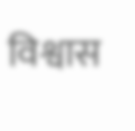विश्वास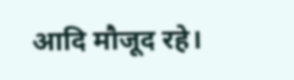आदि मौजूद रहे।